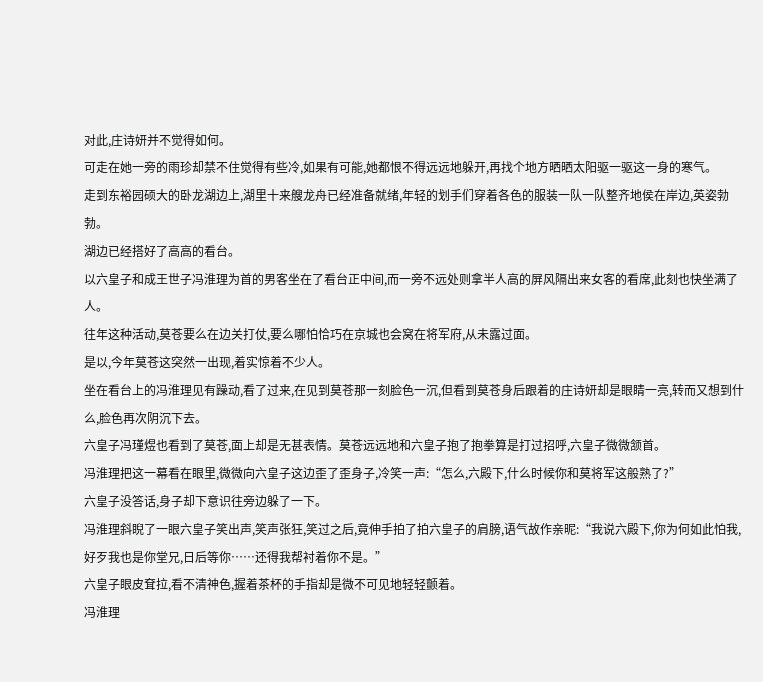对此,庄诗妍并不觉得如何。
可走在她一旁的雨珍却禁不住觉得有些冷,如果有可能,她都恨不得远远地躲开,再找个地方晒晒太阳驱一驱这一身的寒气。
走到东裕园硕大的卧龙湖边上,湖里十来艘龙舟已经准备就绪,年轻的划手们穿着各色的服装一队一队整齐地侯在岸边,英姿勃勃。
湖边已经搭好了高高的看台。
以六皇子和成王世子冯淮理为首的男客坐在了看台正中间,而一旁不远处则拿半人高的屏风隔出来女客的看席,此刻也快坐满了人。
往年这种活动,莫苍要么在边关打仗,要么哪怕恰巧在京城也会窝在将军府,从未露过面。
是以,今年莫苍这突然一出现,着实惊着不少人。
坐在看台上的冯淮理见有躁动,看了过来,在见到莫苍那一刻脸色一沉,但看到莫苍身后跟着的庄诗妍却是眼睛一亮,转而又想到什么,脸色再次阴沉下去。
六皇子冯瑾煜也看到了莫苍,面上却是无甚表情。莫苍远远地和六皇子抱了抱拳算是打过招呼,六皇子微微颔首。
冯淮理把这一幕看在眼里,微微向六皇子这边歪了歪身子,冷笑一声:“怎么,六殿下,什么时候你和莫将军这般熟了?”
六皇子没答话,身子却下意识往旁边躲了一下。
冯淮理斜睨了一眼六皇子笑出声,笑声张狂,笑过之后,竟伸手拍了拍六皇子的肩膀,语气故作亲昵:“我说六殿下,你为何如此怕我,好歹我也是你堂兄,日后等你……还得我帮衬着你不是。”
六皇子眼皮耷拉,看不清神色,握着茶杯的手指却是微不可见地轻轻颤着。
冯淮理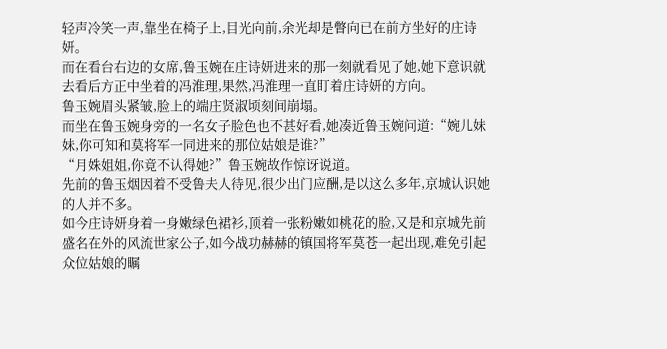轻声冷笑一声,靠坐在椅子上,目光向前,余光却是瞥向已在前方坐好的庄诗妍。
而在看台右边的女席,鲁玉婉在庄诗妍进来的那一刻就看见了她,她下意识就去看后方正中坐着的冯淮理,果然,冯淮理一直盯着庄诗妍的方向。
鲁玉婉眉头紧皱,脸上的端庄贤淑顷刻间崩塌。
而坐在鲁玉婉身旁的一名女子脸色也不甚好看,她凑近鲁玉婉问道:“婉儿妹妹,你可知和莫将军一同进来的那位姑娘是谁?”
“月姝姐姐,你竟不认得她?”鲁玉婉故作惊讶说道。
先前的鲁玉烟因着不受鲁夫人待见,很少出门应酬,是以这么多年,京城认识她的人并不多。
如今庄诗妍身着一身嫩绿色裙衫,顶着一张粉嫩如桃花的脸,又是和京城先前盛名在外的风流世家公子,如今战功赫赫的镇国将军莫苍一起出现,难免引起众位姑娘的瞩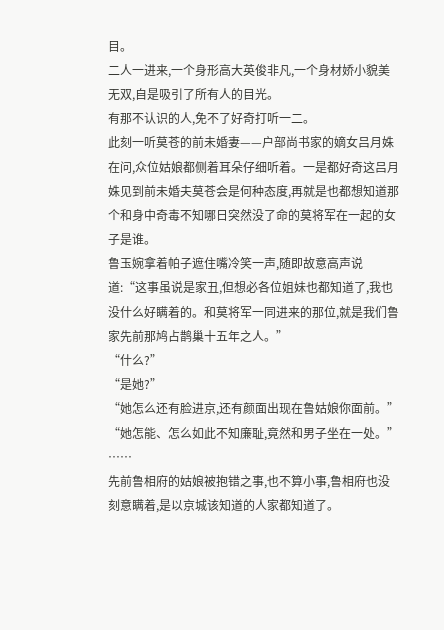目。
二人一进来,一个身形高大英俊非凡,一个身材娇小貌美无双,自是吸引了所有人的目光。
有那不认识的人,免不了好奇打听一二。
此刻一听莫苍的前未婚妻——户部尚书家的嫡女吕月姝在问,众位姑娘都侧着耳朵仔细听着。一是都好奇这吕月姝见到前未婚夫莫苍会是何种态度,再就是也都想知道那个和身中奇毒不知哪日突然没了命的莫将军在一起的女子是谁。
鲁玉婉拿着帕子遮住嘴冷笑一声,随即故意高声说道:“这事虽说是家丑,但想必各位姐妹也都知道了,我也没什么好瞒着的。和莫将军一同进来的那位,就是我们鲁家先前那鸠占鹊巢十五年之人。”
“什么?”
“是她?”
“她怎么还有脸进京,还有颜面出现在鲁姑娘你面前。”
“她怎能、怎么如此不知廉耻,竟然和男子坐在一处。”
……
先前鲁相府的姑娘被抱错之事,也不算小事,鲁相府也没刻意瞒着,是以京城该知道的人家都知道了。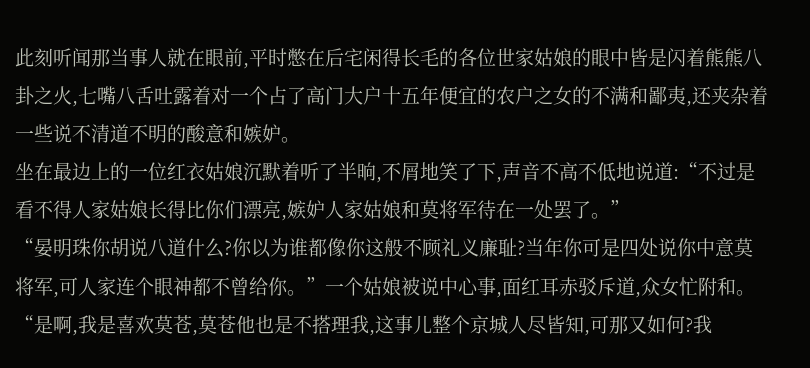此刻听闻那当事人就在眼前,平时憋在后宅闲得长毛的各位世家姑娘的眼中皆是闪着熊熊八卦之火,七嘴八舌吐露着对一个占了高门大户十五年便宜的农户之女的不满和鄙夷,还夹杂着一些说不清道不明的酸意和嫉妒。
坐在最边上的一位红衣姑娘沉默着听了半晌,不屑地笑了下,声音不高不低地说道:“不过是看不得人家姑娘长得比你们漂亮,嫉妒人家姑娘和莫将军待在一处罢了。”
“晏明珠你胡说八道什么?你以为谁都像你这般不顾礼义廉耻?当年你可是四处说你中意莫将军,可人家连个眼神都不曾给你。”一个姑娘被说中心事,面红耳赤驳斥道,众女忙附和。
“是啊,我是喜欢莫苍,莫苍他也是不搭理我,这事儿整个京城人尽皆知,可那又如何?我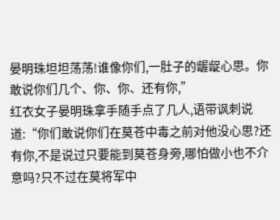晏明珠坦坦荡荡!谁像你们,一肚子的龌龊心思。你敢说你们几个、你、你、还有你,”
红衣女子晏明珠拿手随手点了几人,语带讽刺说道:“你们敢说你们在莫苍中毒之前对他没心思?还有你,不是说过只要能到莫苍身旁,哪怕做小也不介意吗?只不过在莫将军中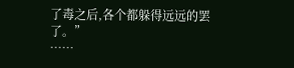了毒之后,各个都躲得远远的罢了。”
……